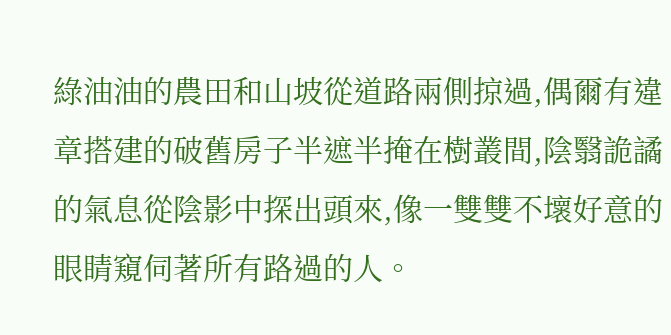綠油油的農田和山坡從道路兩側掠過,偶爾有違章搭建的破舊房子半遮半掩在樹叢間,陰翳詭譎的氣息從陰影中探出頭來,像一雙雙不壞好意的眼睛窺伺著所有路過的人。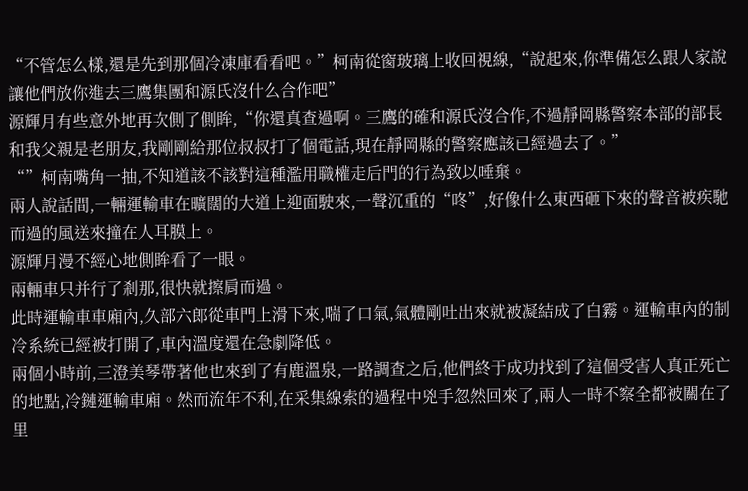“不管怎么樣,還是先到那個冷凍庫看看吧。”柯南從窗玻璃上收回視線,“說起來,你準備怎么跟人家說讓他們放你進去三鷹集團和源氏沒什么合作吧”
源輝月有些意外地再次側了側眸,“你還真查過啊。三鷹的確和源氏沒合作,不過靜岡縣警察本部的部長和我父親是老朋友,我剛剛給那位叔叔打了個電話,現在靜岡縣的警察應該已經過去了。”
“”柯南嘴角一抽,不知道該不該對這種濫用職權走后門的行為致以唾棄。
兩人說話間,一輛運輸車在曠闊的大道上迎面駛來,一聲沉重的“咚”,好像什么東西砸下來的聲音被疾馳而過的風送來撞在人耳膜上。
源輝月漫不經心地側眸看了一眼。
兩輛車只并行了剎那,很快就擦肩而過。
此時運輸車車廂內,久部六郎從車門上滑下來,喘了口氣,氣體剛吐出來就被凝結成了白霧。運輸車內的制冷系統已經被打開了,車內溫度還在急劇降低。
兩個小時前,三澄美琴帶著他也來到了有鹿溫泉,一路調查之后,他們終于成功找到了這個受害人真正死亡的地點,冷鏈運輸車廂。然而流年不利,在采集線索的過程中兇手忽然回來了,兩人一時不察全都被關在了里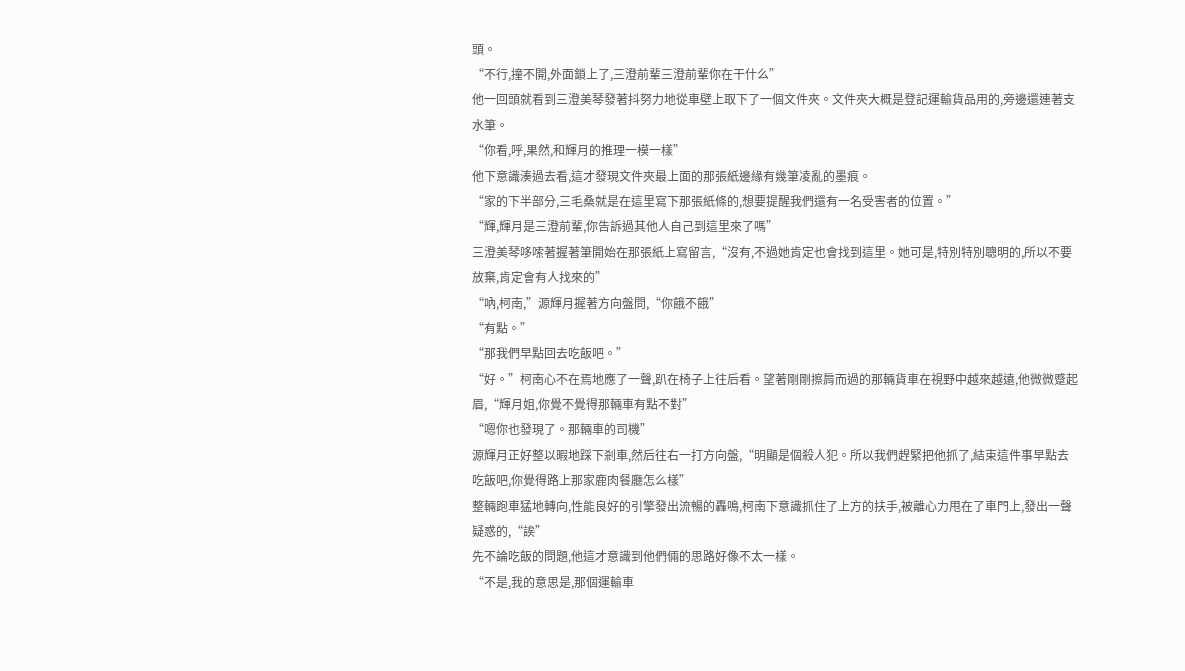頭。
“不行,撞不開,外面鎖上了,三澄前輩三澄前輩你在干什么”
他一回頭就看到三澄美琴發著抖努力地從車壁上取下了一個文件夾。文件夾大概是登記運輸貨品用的,旁邊還連著支水筆。
“你看,呼,果然,和輝月的推理一模一樣”
他下意識湊過去看,這才發現文件夾最上面的那張紙邊緣有幾筆凌亂的墨痕。
“家的下半部分,三毛桑就是在這里寫下那張紙條的,想要提醒我們還有一名受害者的位置。”
“輝,輝月是三澄前輩,你告訴過其他人自己到這里來了嗎”
三澄美琴哆嗦著握著筆開始在那張紙上寫留言,“沒有,不過她肯定也會找到這里。她可是,特別特別聰明的,所以不要放棄,肯定會有人找來的”
“吶,柯南,”源輝月握著方向盤問,“你餓不餓”
“有點。”
“那我們早點回去吃飯吧。”
“好。”柯南心不在焉地應了一聲,趴在椅子上往后看。望著剛剛擦肩而過的那輛貨車在視野中越來越遠,他微微蹙起眉,“輝月姐,你覺不覺得那輛車有點不對”
“嗯你也發現了。那輛車的司機”
源輝月正好整以暇地踩下剎車,然后往右一打方向盤,“明顯是個殺人犯。所以我們趕緊把他抓了,結束這件事早點去吃飯吧,你覺得路上那家鹿肉餐廳怎么樣”
整輛跑車猛地轉向,性能良好的引擎發出流暢的轟鳴,柯南下意識抓住了上方的扶手,被離心力甩在了車門上,發出一聲疑惑的,“誒”
先不論吃飯的問題,他這才意識到他們倆的思路好像不太一樣。
“不是,我的意思是,那個運輸車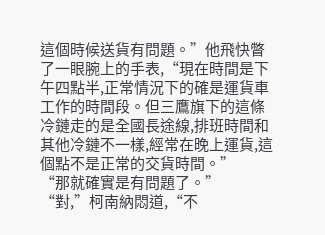這個時候送貨有問題。”他飛快瞥了一眼腕上的手表,“現在時間是下午四點半,正常情況下的確是運貨車工作的時間段。但三鷹旗下的這條冷鏈走的是全國長途線,排班時間和其他冷鏈不一樣,經常在晚上運貨,這個點不是正常的交貨時間。”
“那就確實是有問題了。”
“對,”柯南納悶道,“不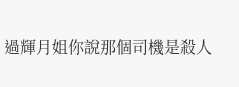過輝月姐你說那個司機是殺人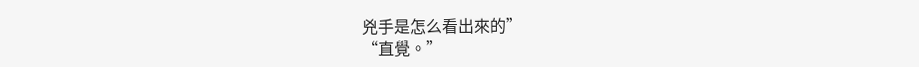兇手是怎么看出來的”
“直覺。”